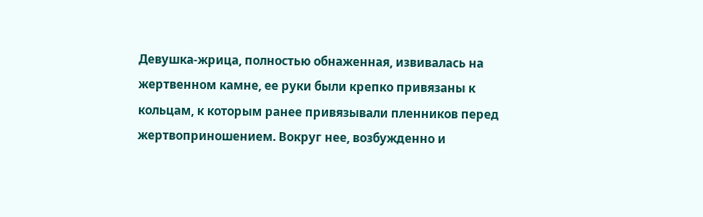Девушка-жрица, полностью обнаженная, извивалась на жертвенном камне, ее руки были крепко привязаны к кольцам, к которым ранее привязывали пленников перед жертвоприношением. Вокруг нее, возбужденно и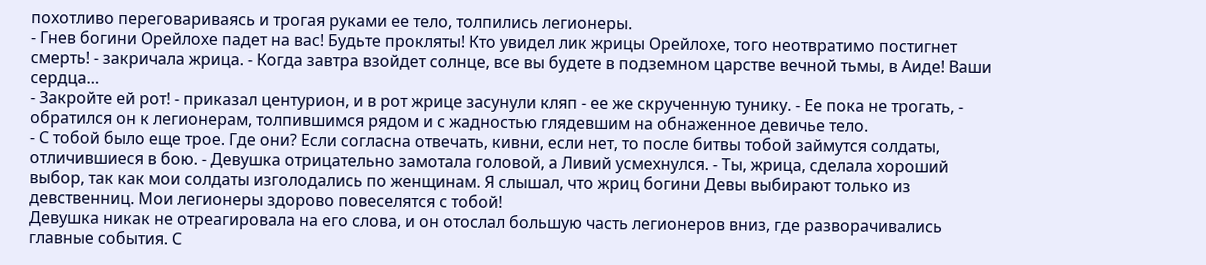похотливо переговариваясь и трогая руками ее тело, толпились легионеры.
- Гнев богини Орейлохе падет на вас! Будьте прокляты! Кто увидел лик жрицы Орейлохе, того неотвратимо постигнет смерть! - закричала жрица. - Когда завтра взойдет солнце, все вы будете в подземном царстве вечной тьмы, в Аиде! Ваши сердца…
- Закройте ей рот! - приказал центурион, и в рот жрице засунули кляп - ее же скрученную тунику. - Ее пока не трогать, - обратился он к легионерам, толпившимся рядом и с жадностью глядевшим на обнаженное девичье тело.
- С тобой было еще трое. Где они? Если согласна отвечать, кивни, если нет, то после битвы тобой займутся солдаты, отличившиеся в бою. - Девушка отрицательно замотала головой, а Ливий усмехнулся. - Ты, жрица, сделала хороший выбор, так как мои солдаты изголодались по женщинам. Я слышал, что жриц богини Девы выбирают только из девственниц. Мои легионеры здорово повеселятся с тобой!
Девушка никак не отреагировала на его слова, и он отослал большую часть легионеров вниз, где разворачивались главные события. С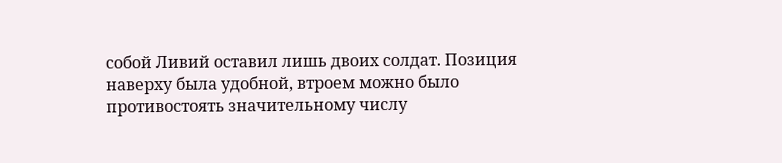собой Ливий оставил лишь двоих солдат. Позиция наверху была удобной, втроем можно было противостоять значительному числу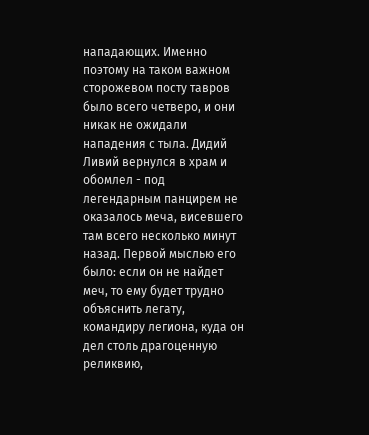нападающих. Именно поэтому на таком важном сторожевом посту тавров было всего четверо, и они никак не ожидали нападения с тыла. Дидий Ливий вернулся в храм и обомлел - под легендарным панцирем не оказалось меча, висевшего там всего несколько минут назад. Первой мыслью его было: если он не найдет меч, то ему будет трудно объяснить легату, командиру легиона, куда он дел столь драгоценную реликвию,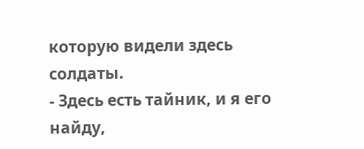которую видели здесь солдаты.
- Здесь есть тайник, и я его найду,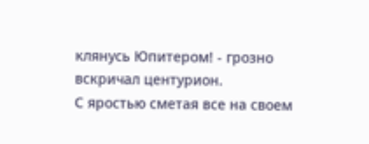клянусь Юпитером! - грозно вскричал центурион.
С яростью сметая все на своем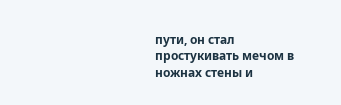пути, он стал простукивать мечом в ножнах стены и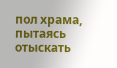пол храма, пытаясь отыскать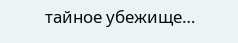тайное убежище…